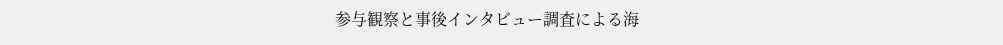参与観察と事後インタビュー調査による海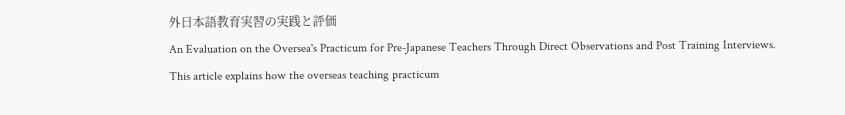外日本語教育実習の実践と評価
An Evaluation on the Oversea's Practicum for Pre-Japanese Teachers Through Direct Observations and Post Training Interviews.
This article explains how the overseas teaching practicum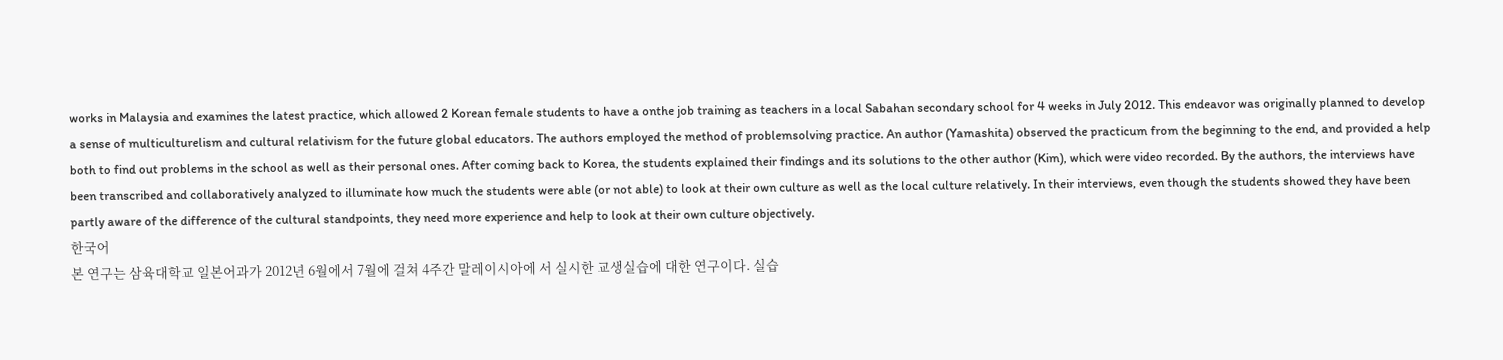works in Malaysia and examines the latest practice, which allowed 2 Korean female students to have a onthe job training as teachers in a local Sabahan secondary school for 4 weeks in July 2012. This endeavor was originally planned to develop a sense of multiculturelism and cultural relativism for the future global educators. The authors employed the method of problemsolving practice. An author (Yamashita) observed the practicum from the beginning to the end, and provided a help both to find out problems in the school as well as their personal ones. After coming back to Korea, the students explained their findings and its solutions to the other author (Kim), which were video recorded. By the authors, the interviews have been transcribed and collaboratively analyzed to illuminate how much the students were able (or not able) to look at their own culture as well as the local culture relatively. In their interviews, even though the students showed they have been partly aware of the difference of the cultural standpoints, they need more experience and help to look at their own culture objectively.
한국어
본 연구는 삼육대학교 일본어과가 2012년 6월에서 7월에 걸쳐 4주간 말레이시아에 서 실시한 교생실습에 대한 연구이다. 실습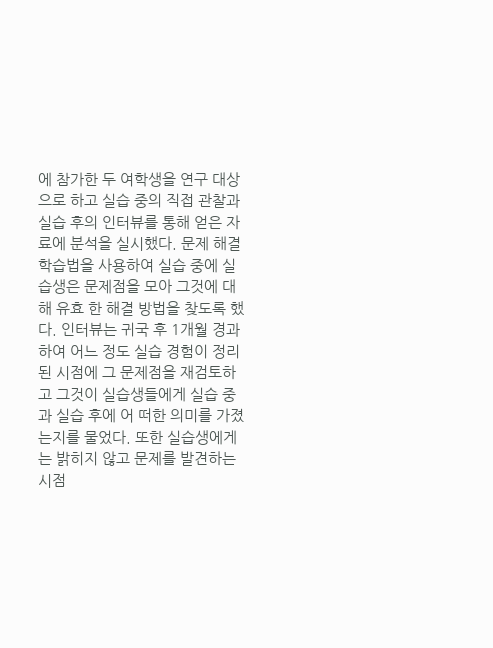에 참가한 두 여학생을 연구 대상으로 하고 실습 중의 직접 관찰과 실습 후의 인터뷰를 통해 얻은 자료에 분석을 실시했다. 문제 해결 학습법을 사용하여 실습 중에 실습생은 문제점을 모아 그것에 대해 유효 한 해결 방법을 찾도록 했다. 인터뷰는 귀국 후 1개월 경과하여 어느 정도 실습 경험이 정리된 시점에 그 문제점을 재검토하고 그것이 실습생들에게 실습 중과 실습 후에 어 떠한 의미를 가졌는지를 물었다. 또한 실습생에게는 밝히지 않고 문제를 발견하는 시점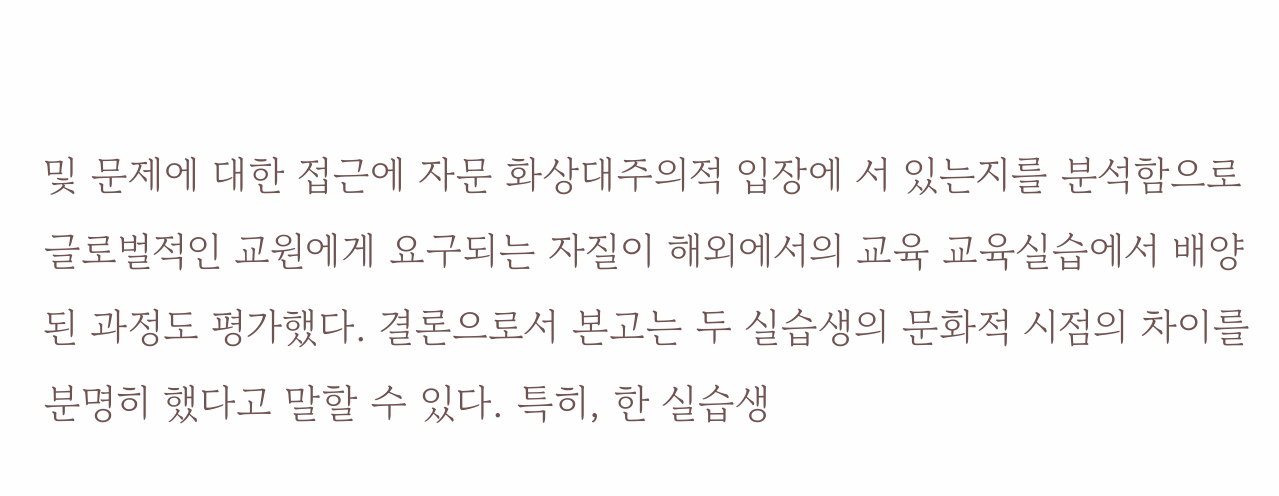및 문제에 대한 접근에 자문 화상대주의적 입장에 서 있는지를 분석함으로 글로벌적인 교원에게 요구되는 자질이 해외에서의 교육 교육실습에서 배양된 과정도 평가했다. 결론으로서 본고는 두 실습생의 문화적 시점의 차이를 분명히 했다고 말할 수 있다. 특히, 한 실습생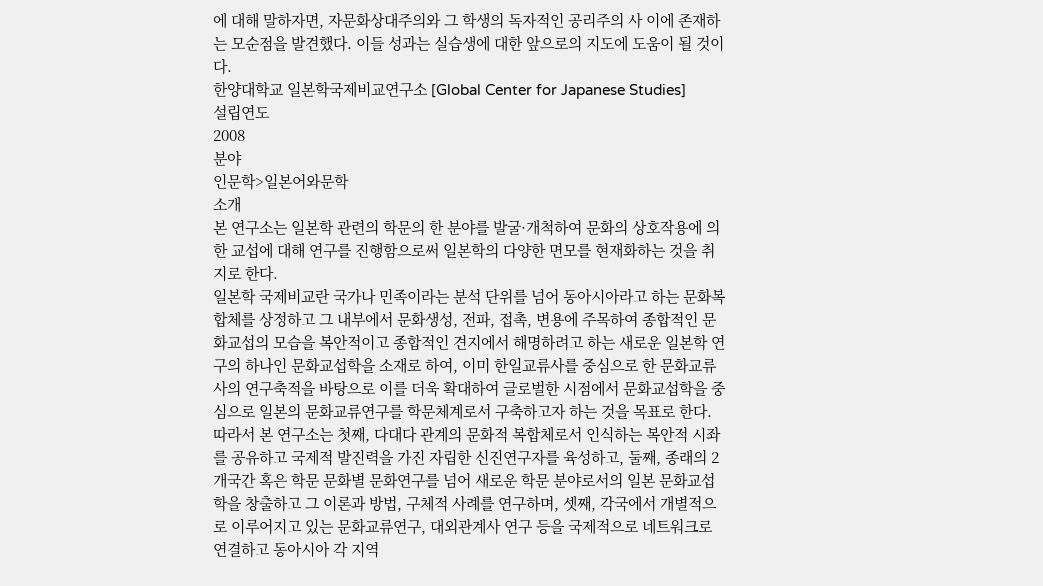에 대해 말하자면, 자문화상대주의와 그 학생의 독자적인 공리주의 사 이에 존재하는 모순점을 발견했다. 이들 성과는 실습생에 대한 앞으로의 지도에 도움이 될 것이다.
한양대학교 일본학국제비교연구소 [Global Center for Japanese Studies]
설립연도
2008
분야
인문학>일본어와문학
소개
본 연구소는 일본학 관련의 학문의 한 분야를 발굴·개척하여 문화의 상호작용에 의한 교섭에 대해 연구를 진행함으로써 일본학의 다양한 면모를 현재화하는 것을 취지로 한다.
일본학 국제비교란 국가나 민족이라는 분석 단위를 넘어 동아시아라고 하는 문화복합체를 상정하고 그 내부에서 문화생성, 전파, 접촉, 변용에 주목하여 종합적인 문화교섭의 모습을 복안적이고 종합적인 견지에서 해명하려고 하는 새로운 일본학 연구의 하나인 문화교섭학을 소재로 하여, 이미 한일교류사를 중심으로 한 문화교류사의 연구축적을 바탕으로 이를 더욱 확대하여 글로벌한 시점에서 문화교섭학을 중심으로 일본의 문화교류연구를 학문체계로서 구축하고자 하는 것을 목표로 한다.
따라서 본 연구소는 첫째, 다대다 관계의 문화적 복합체로서 인식하는 복안적 시좌를 공유하고 국제적 발진력을 가진 자립한 신진연구자를 육성하고, 둘째, 종래의 2개국간 혹은 학문 문화별 문화연구를 넘어 새로운 학문 분야로서의 일본 문화교섭학을 창출하고 그 이론과 방법, 구체적 사례를 연구하며, 셋째, 각국에서 개별적으로 이루어지고 있는 문화교류연구, 대외관계사 연구 등을 국제적으로 네트워크로 연결하고 동아시아 각 지역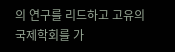의 연구를 리드하고 고유의 국제학회를 가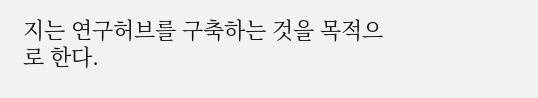지는 연구허브를 구축하는 것을 목적으로 한다.